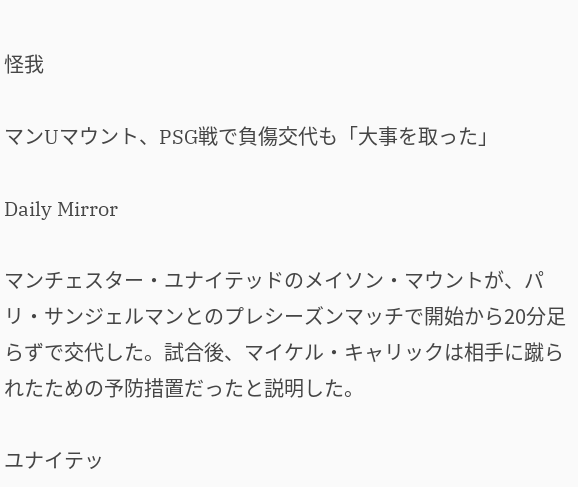怪我

マンUマウント、PSG戦で負傷交代も「大事を取った」

Daily Mirror

マンチェスター・ユナイテッドのメイソン・マウントが、パリ・サンジェルマンとのプレシーズンマッチで開始から20分足らずで交代した。試合後、マイケル・キャリックは相手に蹴られたための予防措置だったと説明した。

ユナイテッ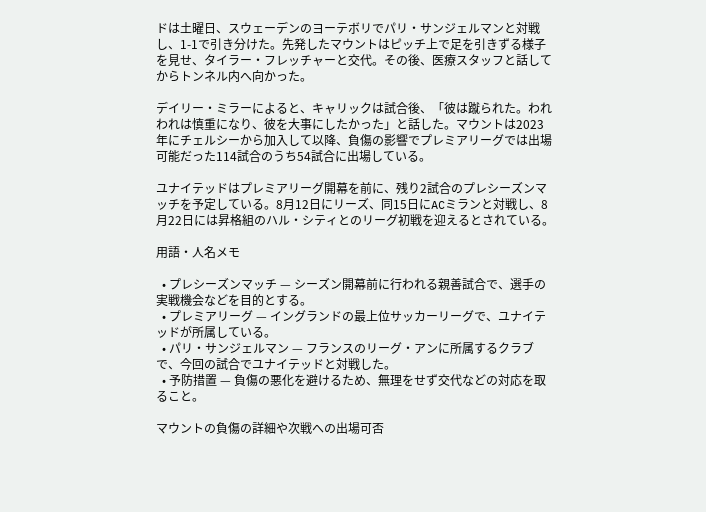ドは土曜日、スウェーデンのヨーテボリでパリ・サンジェルマンと対戦し、1-1で引き分けた。先発したマウントはピッチ上で足を引きずる様子を見せ、タイラー・フレッチャーと交代。その後、医療スタッフと話してからトンネル内へ向かった。

デイリー・ミラーによると、キャリックは試合後、「彼は蹴られた。われわれは慎重になり、彼を大事にしたかった」と話した。マウントは2023年にチェルシーから加入して以降、負傷の影響でプレミアリーグでは出場可能だった114試合のうち54試合に出場している。

ユナイテッドはプレミアリーグ開幕を前に、残り2試合のプレシーズンマッチを予定している。8月12日にリーズ、同15日にACミランと対戦し、8月22日には昇格組のハル・シティとのリーグ初戦を迎えるとされている。

用語・人名メモ

  • プレシーズンマッチ — シーズン開幕前に行われる親善試合で、選手の実戦機会などを目的とする。
  • プレミアリーグ — イングランドの最上位サッカーリーグで、ユナイテッドが所属している。
  • パリ・サンジェルマン — フランスのリーグ・アンに所属するクラブで、今回の試合でユナイテッドと対戦した。
  • 予防措置 — 負傷の悪化を避けるため、無理をせず交代などの対応を取ること。

マウントの負傷の詳細や次戦への出場可否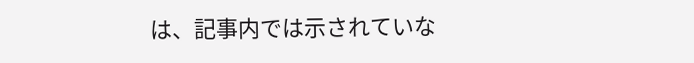は、記事内では示されていな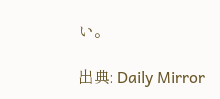い。

出典: Daily Mirror